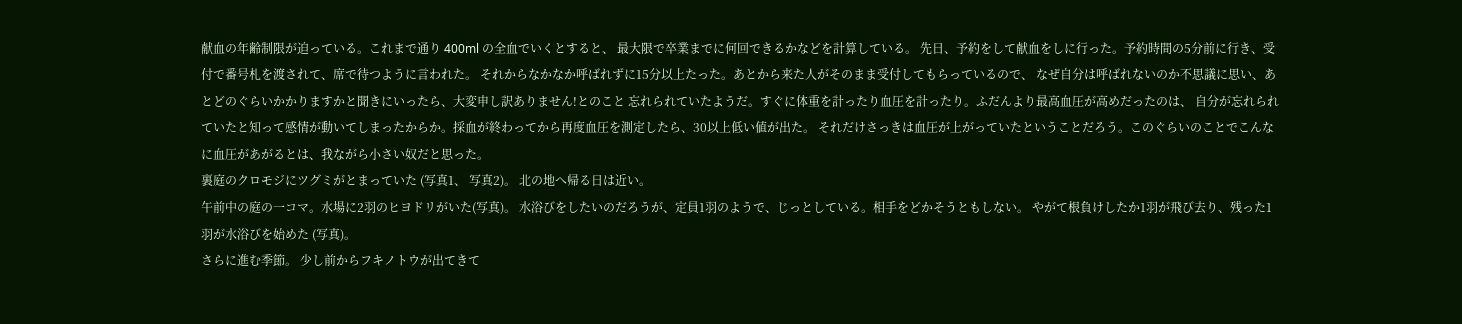献血の年齢制限が迫っている。これまで通り 400ml の全血でいくとすると、 最大限で卒業までに何回できるかなどを計算している。 先日、予約をして献血をしに行った。予約時間の5分前に行き、受付で番号札を渡されて、席で待つように言われた。 それからなかなか呼ばれずに15分以上たった。あとから来た人がそのまま受付してもらっているので、 なぜ自分は呼ばれないのか不思議に思い、あとどのぐらいかかりますかと聞きにいったら、大変申し訳ありません!とのこと 忘れられていたようだ。すぐに体重を計ったり血圧を計ったり。ふだんより最高血圧が高めだったのは、 自分が忘れられていたと知って感情が動いてしまったからか。採血が終わってから再度血圧を測定したら、30以上低い値が出た。 それだけさっきは血圧が上がっていたということだろう。このぐらいのことでこんなに血圧があがるとは、我ながら小さい奴だと思った。
裏庭のクロモジにツグミがとまっていた (写真1、 写真2)。 北の地へ帰る日は近い。
午前中の庭の一コマ。水場に2羽のヒヨドリがいた(写真)。 水浴びをしたいのだろうが、定員1羽のようで、じっとしている。相手をどかそうともしない。 やがて根負けしたか1羽が飛び去り、残った1羽が水浴びを始めた (写真)。
さらに進む季節。 少し前からフキノトウが出てきて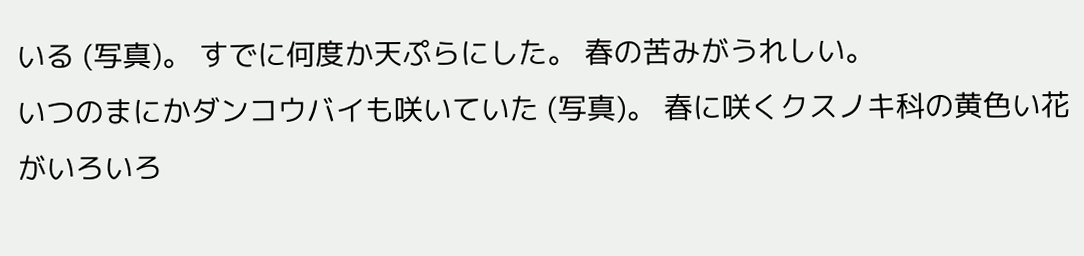いる (写真)。 すでに何度か天ぷらにした。 春の苦みがうれしい。
いつのまにかダンコウバイも咲いていた (写真)。 春に咲くクスノキ科の黄色い花がいろいろ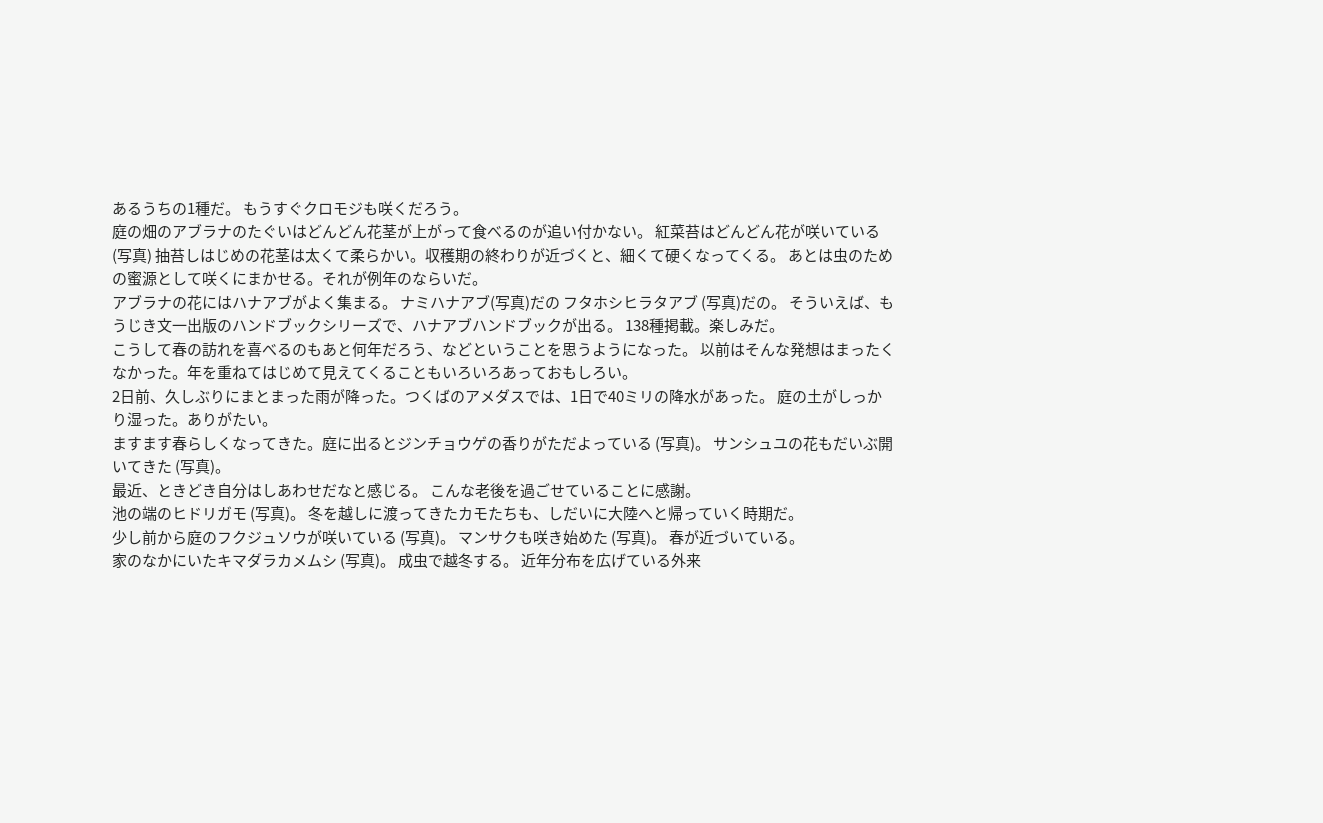あるうちの1種だ。 もうすぐクロモジも咲くだろう。
庭の畑のアブラナのたぐいはどんどん花茎が上がって食べるのが追い付かない。 紅菜苔はどんどん花が咲いている(写真) 抽苔しはじめの花茎は太くて柔らかい。収穫期の終わりが近づくと、細くて硬くなってくる。 あとは虫のための蜜源として咲くにまかせる。それが例年のならいだ。
アブラナの花にはハナアブがよく集まる。 ナミハナアブ(写真)だの フタホシヒラタアブ (写真)だの。 そういえば、もうじき文一出版のハンドブックシリーズで、ハナアブハンドブックが出る。 138種掲載。楽しみだ。
こうして春の訪れを喜べるのもあと何年だろう、などということを思うようになった。 以前はそんな発想はまったくなかった。年を重ねてはじめて見えてくることもいろいろあっておもしろい。
2日前、久しぶりにまとまった雨が降った。つくばのアメダスでは、1日で40ミリの降水があった。 庭の土がしっかり湿った。ありがたい。
ますます春らしくなってきた。庭に出るとジンチョウゲの香りがただよっている (写真)。 サンシュユの花もだいぶ開いてきた (写真)。
最近、ときどき自分はしあわせだなと感じる。 こんな老後を過ごせていることに感謝。
池の端のヒドリガモ (写真)。 冬を越しに渡ってきたカモたちも、しだいに大陸へと帰っていく時期だ。
少し前から庭のフクジュソウが咲いている (写真)。 マンサクも咲き始めた (写真)。 春が近づいている。
家のなかにいたキマダラカメムシ (写真)。 成虫で越冬する。 近年分布を広げている外来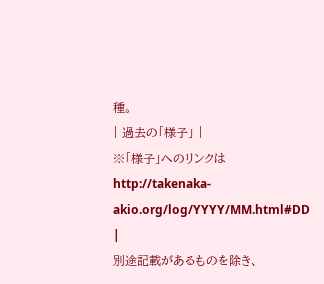種。
| 過去の「様子」 |
※「様子」へのリンクは http://takenaka-akio.org/log/YYYY/MM.html#DD
|
別途記載があるものを除き、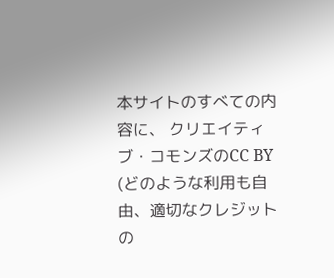本サイトのすべての内容に、 クリエイティブ・コモンズのCC BY (どのような利用も自由、適切なクレジットの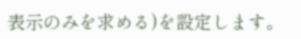表示のみを求める)を設定します。